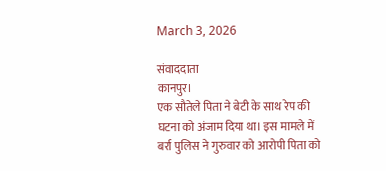March 3, 2026

संवाददाता
कानपुर।
एक सौतेले पिता ने बेटी के साथ रेप की घटना को अंजाम दिया था। इस मामले में बर्रा पुलिस ने गुरुवार को आरोपी पिता को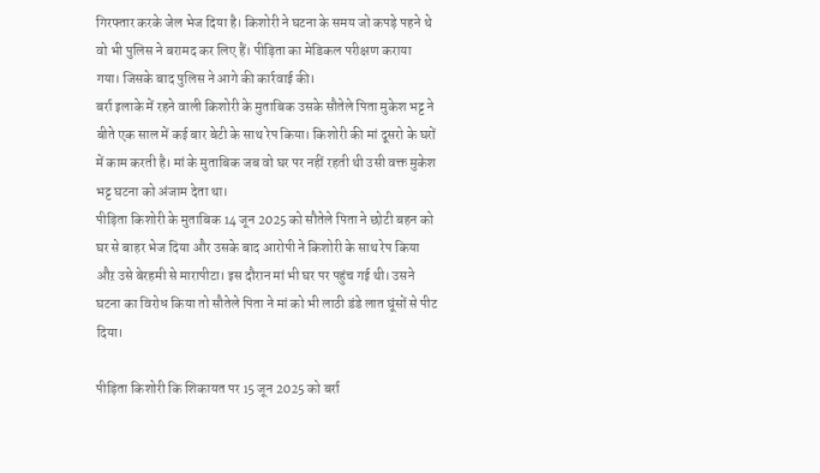गिरफ्तार करके जेल भेज दिया है। किशोरी ने घटना के समय जो कपड़े पहने थे वो भी पुलिस ने बरामद कर लिए हैं। पीड़िता का मेडिकल परीक्षण कराया गया। जिसके बाद पुलिस ने आगे की कार्रवाई की।
बर्रा इलाके में रहने वाली किशोरी के मुताबिक उसके सौतेले पिता मुकेश भट्ट ने बीते एक साल में कई बार बेटी के साथ रेप किया। किशोरी की मां दूसरो के घरों में काम करती है। मां के मुताबिक जब वो घर पर नहीं रहती थी उसी वक्त मुकेश भट्ट घटना को अंजाम देता था।
पीड़िता किशोरी के मुताबिक 14 जून 2025 को सौतेले पिता ने छोटी बहन को घर से बाहर भेज दिया और उसके बाद आरोपी ने किशोरी के साथ रेप किया औऱ उसे बेरहमी से मारापीटा। इस दौरान मां भी घर पर पहुंच गई थी। उसने घटना का विरोध किया तो सौतेले पिता ने मां को भी लाठी डंडे लात घूंसों से पीट दिया।

पीड़िता किशोरी कि शिकायत पर 15 जून 2025 को बर्रा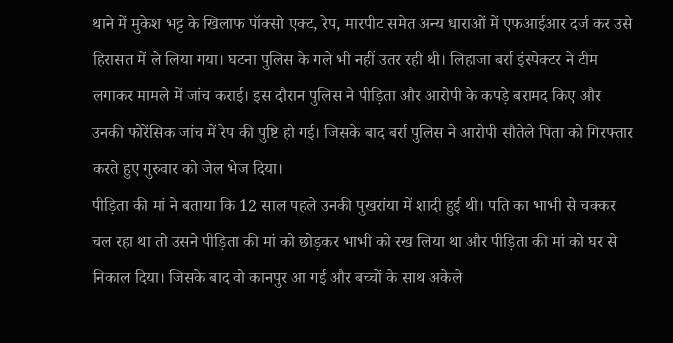थाने में मुकेश भट्ट के खिलाफ पॉक्सो एक्ट, रेप, मारपीट समेत अन्य धाराओं में एफआईआर दर्ज कर उसे हिरासत में ले लिया गया। घटना पुलिस के गले भी नहीं उतर रही थी। लिहाजा बर्रा इंस्पेक्टर ने टीम लगाकर मामले में जांच कराई। इस दौरान पुलिस ने पीड़िता और आरोपी के कपड़े बरामद किए और उनकी फोरेंसिक जांच में रेप की पुष्टि हो गई। जिसके बाद बर्रा पुलिस ने आरोपी सौतेले पिता को गिरफ्तार करते हुए गुरुवार को जेल भेज दिया।
पीड़िता की मां ने बताया कि 12 साल पहले उनकी पुखरांया में शादी हुई थी। पति का भाभी से चक्कर चल रहा था तो उसने पीड़िता की मां को छोड़कर भाभी को रख लिया था और पीड़िता की मां को घर से निकाल दिया। जिसके बाद वो कानपुर आ गई और बच्चों के साथ अकेले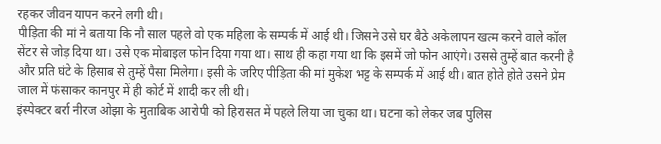रहकर जीवन यापन करने लगी थी।
पीड़िता की मां ने बताया कि नौ साल पहले वो एक महिला के सम्पर्क में आई थी। जिसने उसे घर बैठे अकेलापन खत्म करने वाले कॉल सेंटर से जोड़ दिया था। उसे एक मोबाइल फोन दिया गया था। साथ ही कहा गया था कि इसमें जो फोन आएंगे। उससे तुम्हें बात करनी है और प्रति घंटे के हिसाब से तुम्हें पैसा मिलेगा। इसी के जरिए पीड़िता की मां मुकेश भट्ट के सम्पर्क में आई थी। बात होते होते उसने प्रेम जाल में फंसाकर कानपुर में ही कोर्ट में शादी कर ली थी।
इंस्पेक्टर बर्रा नीरज ओझा के मुताबिक आरोपी को हिरासत में पहले लिया जा चुका था। घटना को लेकर जब पुलिस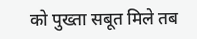को पुख्ता सबूत मिले तब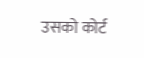उसको कोर्ट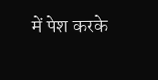में पेश करके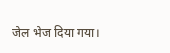जेल भेज दिया गया।